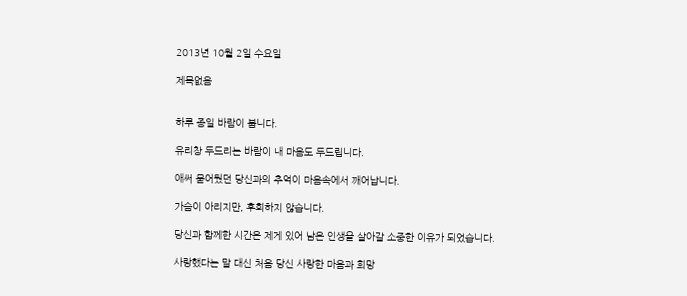2013년 10월 2일 수요일

제목없음


하루 종일 바람이 붑니다.

유리창 두드리는 바람이 내 마음도 두드립니다.

애써 묻어뒀던 당신과의 추억이 마음속에서 깨어납니다.

가슴이 아리지만, 후회하지 않습니다.

당신과 함께한 시간은 제게 있어 남은 인생을 살아갈 소중한 이유가 되었습니다.

사랑했다는 말 대신 처음 당신 사랑한 마음과 희망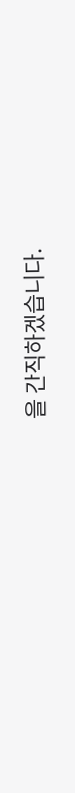을 간직하겠습니다.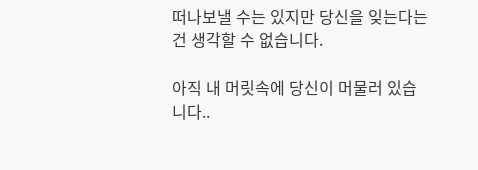떠나보낼 수는 있지만 당신을 잊는다는 건 생각할 수 없습니다.

아직 내 머릿속에 당신이 머물러 있습니다..